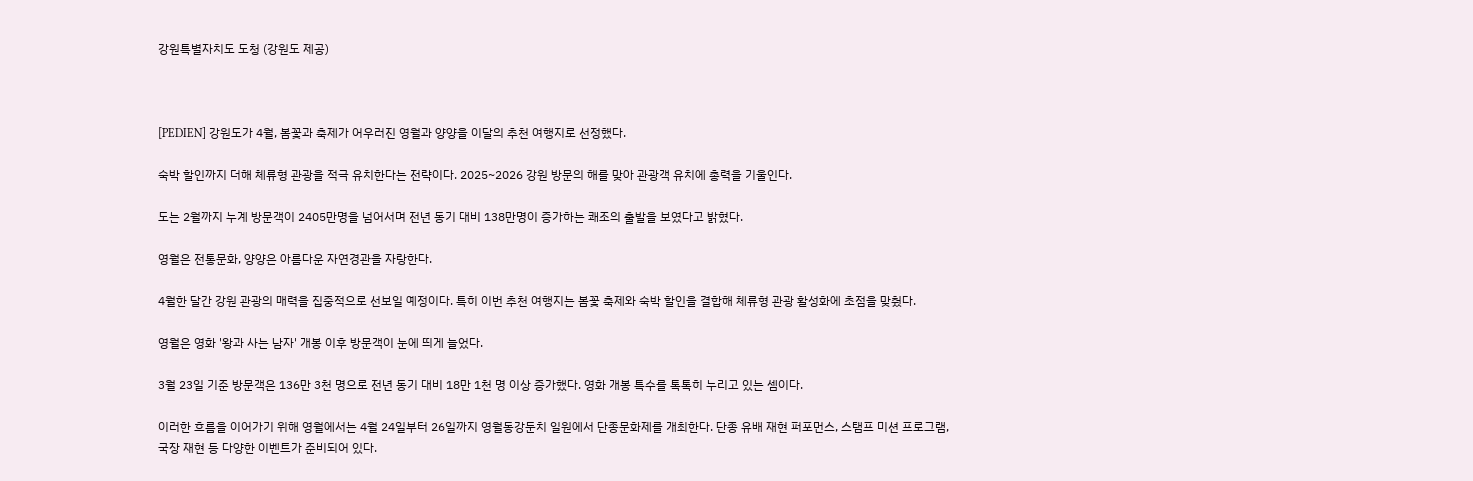강원특별자치도 도청 (강원도 제공)



[PEDIEN] 강원도가 4월, 봄꽃과 축제가 어우러진 영월과 양양을 이달의 추천 여행지로 선정했다.

숙박 할인까지 더해 체류형 관광을 적극 유치한다는 전략이다. 2025~2026 강원 방문의 해를 맞아 관광객 유치에 총력을 기울인다.

도는 2월까지 누계 방문객이 2405만명을 넘어서며 전년 동기 대비 138만명이 증가하는 쾌조의 출발을 보였다고 밝혔다.

영월은 전통문화, 양양은 아름다운 자연경관을 자랑한다.

4월한 달간 강원 관광의 매력을 집중적으로 선보일 예정이다. 특히 이번 추천 여행지는 봄꽃 축제와 숙박 할인을 결합해 체류형 관광 활성화에 초점을 맞췄다.

영월은 영화 '왕과 사는 남자' 개봉 이후 방문객이 눈에 띄게 늘었다.

3월 23일 기준 방문객은 136만 3천 명으로 전년 동기 대비 18만 1천 명 이상 증가했다. 영화 개봉 특수를 톡톡히 누리고 있는 셈이다.

이러한 흐름을 이어가기 위해 영월에서는 4월 24일부터 26일까지 영월동강둔치 일원에서 단종문화제를 개최한다. 단종 유배 재현 퍼포먼스, 스탬프 미션 프로그램, 국장 재현 등 다양한 이벤트가 준비되어 있다.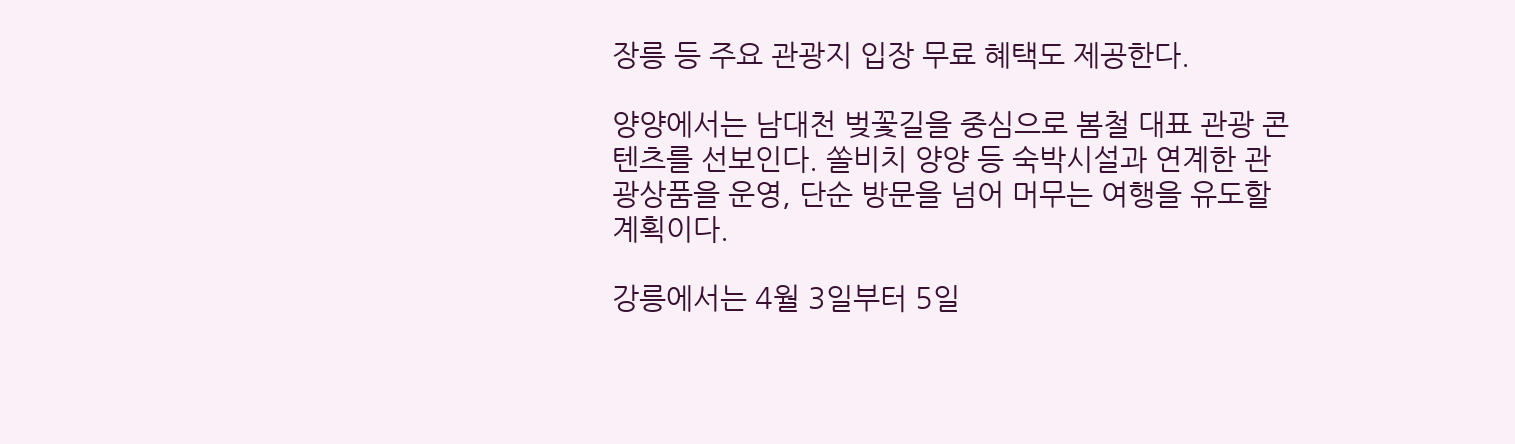장릉 등 주요 관광지 입장 무료 혜택도 제공한다.

양양에서는 남대천 벚꽃길을 중심으로 봄철 대표 관광 콘텐츠를 선보인다. 쏠비치 양양 등 숙박시설과 연계한 관광상품을 운영, 단순 방문을 넘어 머무는 여행을 유도할 계획이다.

강릉에서는 4월 3일부터 5일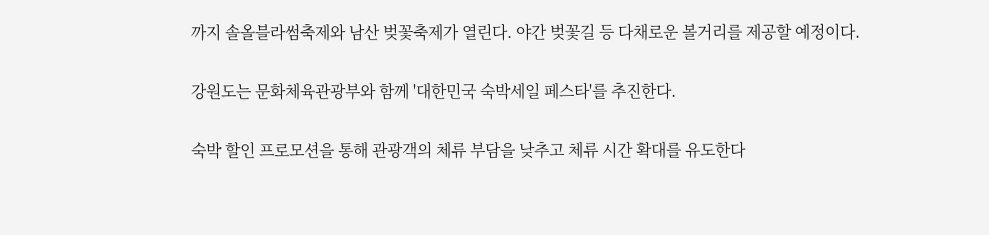까지 솔올블라썸축제와 남산 벚꽃축제가 열린다. 야간 벚꽃길 등 다채로운 볼거리를 제공할 예정이다.

강원도는 문화체육관광부와 함께 '대한민국 숙박세일 페스타'를 추진한다.

숙박 할인 프로모션을 통해 관광객의 체류 부담을 낮추고 체류 시간 확대를 유도한다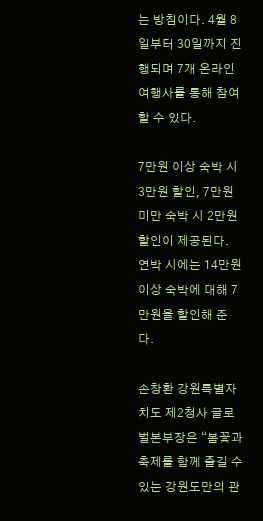는 방침이다. 4월 8일부터 30일까지 진행되며 7개 온라인 여행사를 통해 참여할 수 있다.

7만원 이상 숙박 시 3만원 할인, 7만원 미만 숙박 시 2만원 할인이 제공된다. 연박 시에는 14만원 이상 숙박에 대해 7만원을 할인해 준다.

손창환 강원특별자치도 제2청사 글로벌본부장은 “봄꽃과 축제를 함께 즐길 수 있는 강원도만의 관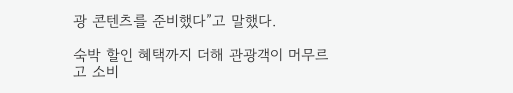광 콘텐츠를 준비했다”고 말했다.

숙박 할인 혜택까지 더해 관광객이 머무르고 소비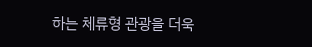하는 체류형 관광을 더욱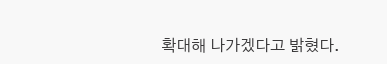확대해 나가겠다고 밝혔다.